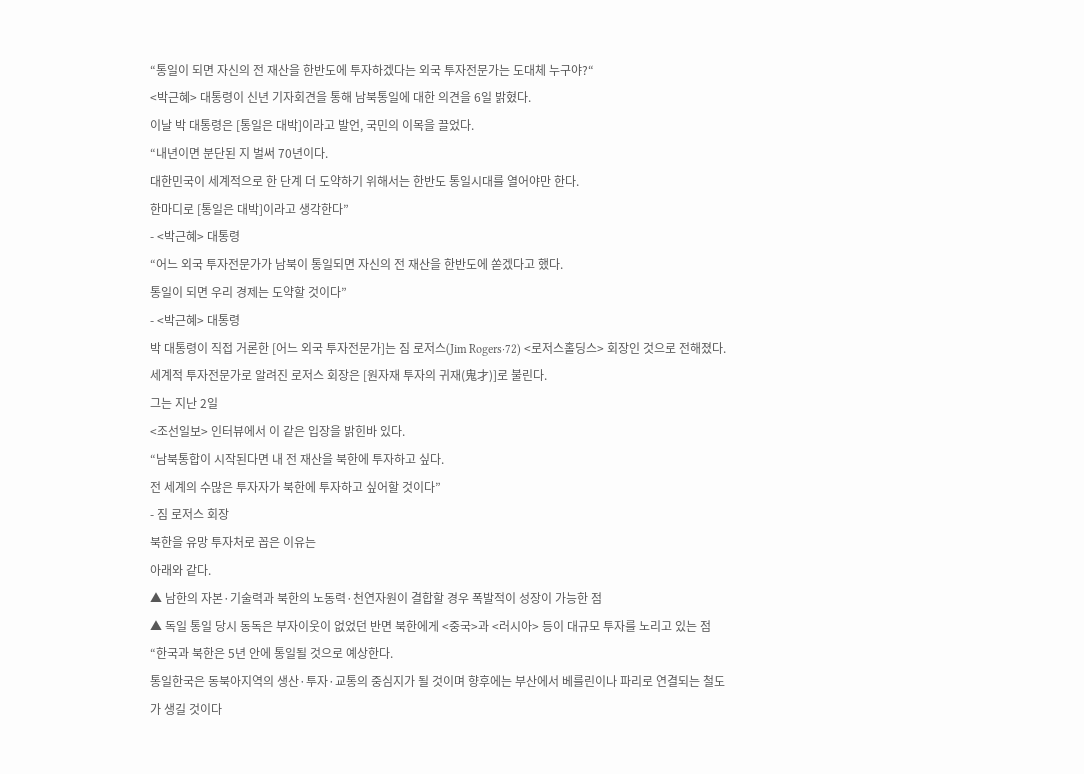“통일이 되면 자신의 전 재산을 한반도에 투자하겠다는 외국 투자전문가는 도대체 누구야?“
<박근혜> 대통령이 신년 기자회견을 통해 남북통일에 대한 의견을 6일 밝혔다.
이날 박 대통령은 [통일은 대박]이라고 발언, 국민의 이목을 끌었다.
“내년이면 분단된 지 벌써 70년이다.
대한민국이 세계적으로 한 단계 더 도약하기 위해서는 한반도 통일시대를 열어야만 한다.
한마디로 [통일은 대박]이라고 생각한다”
- <박근혜> 대통령
“어느 외국 투자전문가가 남북이 통일되면 자신의 전 재산을 한반도에 쏟겠다고 했다.
통일이 되면 우리 경제는 도약할 것이다”
- <박근혜> 대통령
박 대통령이 직접 거론한 [어느 외국 투자전문가]는 짐 로저스(Jim Rogers·72) <로저스홀딩스> 회장인 것으로 전해졌다.
세계적 투자전문가로 알려진 로저스 회장은 [원자재 투자의 귀재(鬼才)]로 불린다.
그는 지난 2일
<조선일보> 인터뷰에서 이 같은 입장을 밝힌바 있다.
“남북통합이 시작된다면 내 전 재산을 북한에 투자하고 싶다.
전 세계의 수많은 투자자가 북한에 투자하고 싶어할 것이다”
- 짐 로저스 회장
북한을 유망 투자처로 꼽은 이유는
아래와 같다.
▲ 남한의 자본·기술력과 북한의 노동력·천연자원이 결합할 경우 폭발적이 성장이 가능한 점
▲ 독일 통일 당시 동독은 부자이웃이 없었던 반면 북한에게 <중국>과 <러시아> 등이 대규모 투자를 노리고 있는 점
“한국과 북한은 5년 안에 통일될 것으로 예상한다.
통일한국은 동북아지역의 생산·투자·교통의 중심지가 될 것이며 향후에는 부산에서 베를린이나 파리로 연결되는 철도가 생길 것이다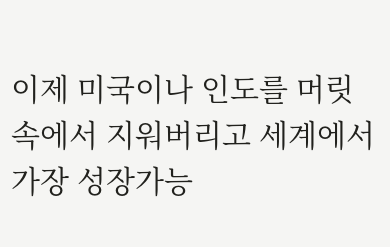이제 미국이나 인도를 머릿속에서 지워버리고 세계에서 가장 성장가능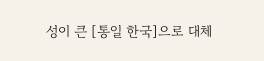성이 큰 [통일 한국]으로 대체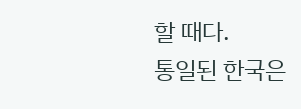할 때다.
통일된 한국은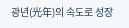광년(光年)의 속도로 성장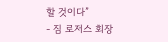할 것이다”
- 짐 로저스 회장